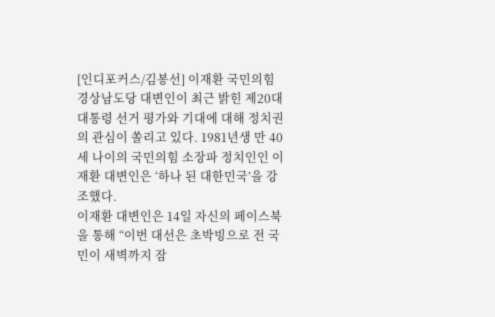[인디포커스/김봉선] 이재환 국민의힘 경상남도당 대변인이 최근 밝힌 제20대 대통령 선거 평가와 기대에 대해 정치권의 관심이 쏠리고 있다. 1981년생 만 40세 나이의 국민의힘 소장파 정치인인 이재환 대변인은 ‘하나 된 대한민국’을 강조했다.
이재환 대변인은 14일 자신의 페이스북을 통해 “이번 대선은 초박빙으로 전 국민이 새벽까지 잠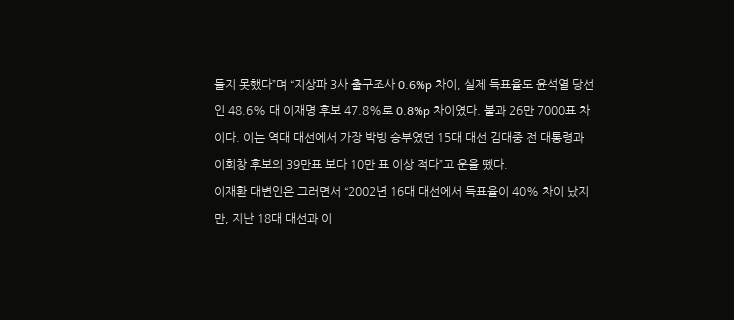들지 못했다”며 “지상파 3사 출구조사 0.6%p 차이, 실제 득표율도 윤석열 당선인 48.6% 대 이재명 후보 47.8%로 0.8%p 차이였다. 불과 26만 7000표 차이다. 이는 역대 대선에서 가장 박빙 승부였던 15대 대선 김대중 전 대통령과 이회창 후보의 39만표 보다 10만 표 이상 적다”고 운을 뗐다.
이재환 대변인은 그러면서 “2002년 16대 대선에서 득표율이 40% 차이 났지만, 지난 18대 대선과 이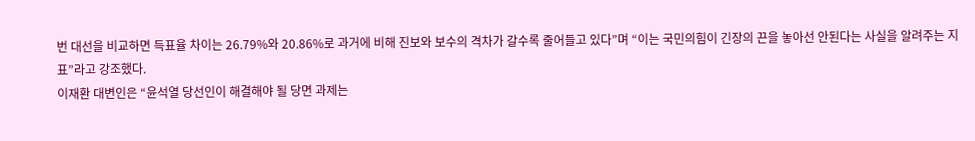번 대선을 비교하면 득표율 차이는 26.79%와 20.86%로 과거에 비해 진보와 보수의 격차가 갈수록 줄어들고 있다”며 “이는 국민의힘이 긴장의 끈을 놓아선 안된다는 사실을 알려주는 지표”라고 강조했다.
이재환 대변인은 “윤석열 당선인이 해결해야 될 당면 과제는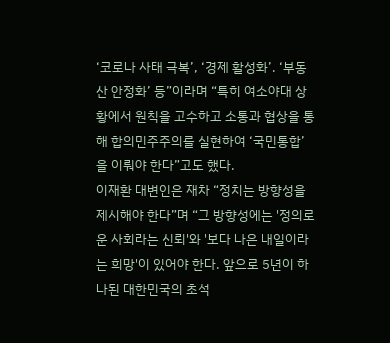‘코로나 사태 극복’, ‘경제 활성화’. ‘부동산 안정화’ 등”이라며 “특히 여소야대 상황에서 원칙을 고수하고 소통과 협상을 통해 합의민주주의를 실현하여 ‘국민통합’을 이뤄야 한다”고도 했다.
이재환 대변인은 재차 “정치는 방향성을 제시해야 한다”며 “그 방향성에는 '정의로운 사회라는 신뢰'와 '보다 나은 내일이라는 희망'이 있어야 한다. 앞으로 5년이 하나된 대한민국의 초석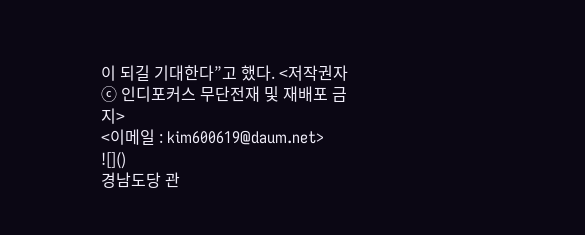이 되길 기대한다”고 했다. <저작권자 ⓒ 인디포커스 무단전재 및 재배포 금지>
<이메일 : kim600619@daum.net>
![]()
경남도당 관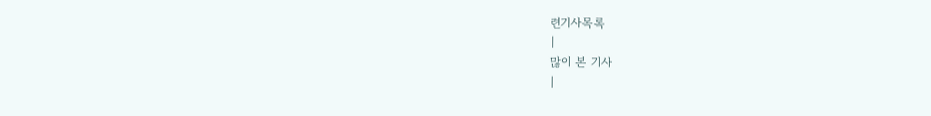련기사목록
|
많이 본 기사
|